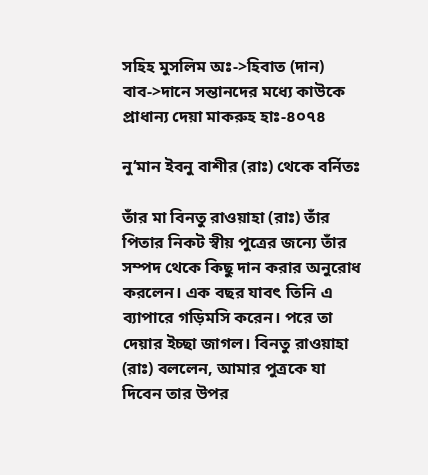সহিহ মুসলিম অঃ->হিবাত (দান) বাব->দানে সন্তানদের মধ্যে কাউকে প্রাধান্য দেয়া মাকরুহ হাঃ-৪০৭৪

নু‘মান ইবনু বাশীর (রাঃ) থেকে বর্নিতঃ

তাঁর মা বিনতু রাওয়াহা (রাঃ) তাঁর পিতার নিকট স্বীয় পুত্রের জন্যে তাঁর সম্পদ থেকে কিছু দান করার অনুরোধ করলেন। এক বছর যাবৎ তিনি এ ব্যাপারে গড়িমসি করেন। পরে তা দেয়ার ইচ্ছা জাগল। বিনতু রাওয়াহা (রাঃ) বললেন, আমার পুত্রকে যা দিবেন তার উপর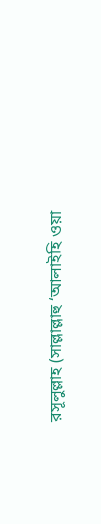রসূলুল্লাহ (সাল্লাল্লাহু ‘আলাইহি ওয়া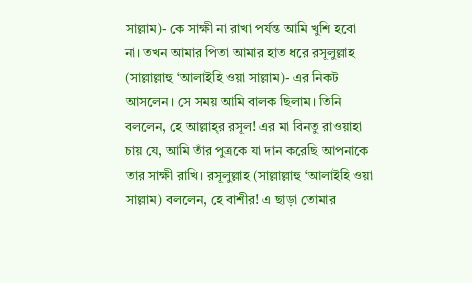সাল্লাম)- কে সাক্ষী না রাখা পর্যন্ত আমি খুশি হবো না। তখন আমার পিতা আমার হাত ধরে রসূলুল্লাহ (সাল্লাল্লাহু ‘আলাইহি ওয়া সাল্লাম)- এর নিকট আসলেন। সে সময় আমি বালক ছিলাম। তিনি বললেন, হে আল্লাহ্‌র রসূল! এর মা বিনতু রাওয়াহা চায় যে, আমি তাঁর পুত্রকে যা দান করেছি আপনাকে তার সাক্ষী রাখি। রসূলুল্লাহ (সাল্লাল্লাহু ‘আলাইহি ওয়া সাল্লাম) বললেন, হে বাশীর! এ ছাড়া তোমার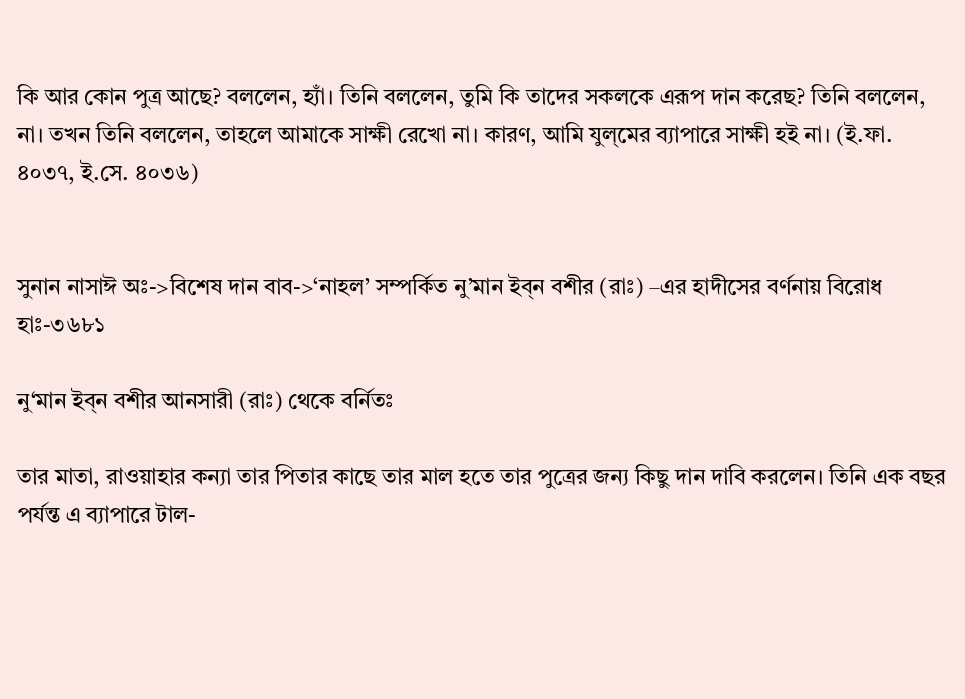কি আর কোন পুত্র আছে? বললেন, হ্যাঁ। তিনি বললেন, তুমি কি তাদের সকলকে এরূপ দান করেছ? তিনি বললেন, না। তখন তিনি বললেন, তাহলে আমাকে সাক্ষী রেখো না। কারণ, আমি যুল্‌মের ব্যাপারে সাক্ষী হই না। (ই.ফা. ৪০৩৭, ই.সে. ৪০৩৬)


সুনান নাসাঈ অঃ->বিশেষ দান বাব->‘নাহল’ সম্পর্কিত নু’মান ইব্‌ন বশীর (রাঃ) –এর হাদীসের বর্ণনায় বিরোধ হাঃ-৩৬৮১

নু‘মান ইব্‌ন বশীর আনসারী (রাঃ) থেকে বর্নিতঃ

তার মাতা, রাওয়াহার কন্যা তার পিতার কাছে তার মাল হতে তার পুত্রের জন্য কিছু দান দাবি করলেন। তিনি এক বছর পর্যন্ত এ ব্যাপারে টাল-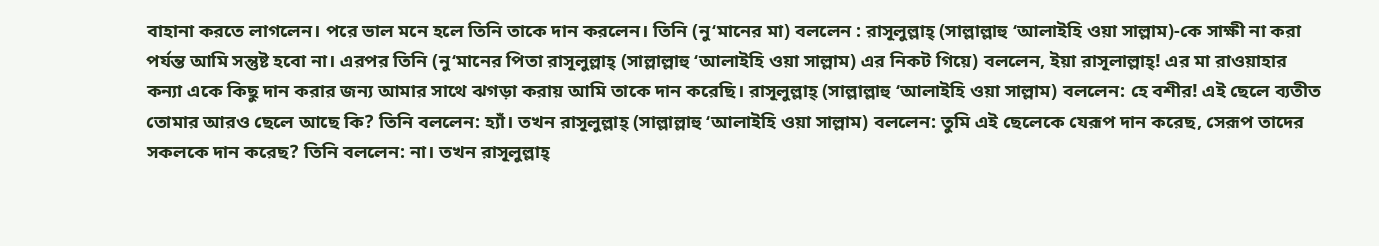বাহানা করতে লাগলেন। পরে ভাল মনে হলে তিনি তাকে দান করলেন। তিনি (নু‘মানের মা) বললেন : রাসূলুল্লাহ্ (সাল্লাল্লাহু ‘আলাইহি ওয়া সাল্লাম)-কে সাক্ষী না করা পর্যন্ত আমি সন্তুষ্ট হবো না। এরপর তিনি (নু‘মানের পিতা রাসূলুল্লাহ্ (সাল্লাল্লাহু ‘আলাইহি ওয়া সাল্লাম) এর নিকট গিয়ে) বললেন, ইয়া রাসূলাল্লাহ্‌! এর মা রাওয়াহার কন্যা একে কিছু দান করার জন্য আমার সাথে ঝগড়া করায় আমি তাকে দান করেছি। রাসূলুল্লাহ্ (সাল্লাল্লাহু ‘আলাইহি ওয়া সাল্লাম) বললেন: হে বশীর! এই ছেলে ব্যতীত তোমার আরও ছেলে আছে কি? তিনি বললেন: হ্যাঁ। তখন রাসূলুল্লাহ্ (সাল্লাল্লাহু ‘আলাইহি ওয়া সাল্লাম) বললেন: তুমি এই ছেলেকে যেরূপ দান করেছ, সেরূপ তাদের সকলকে দান করেছ? তিনি বললেন: না। তখন রাসূলুল্লাহ্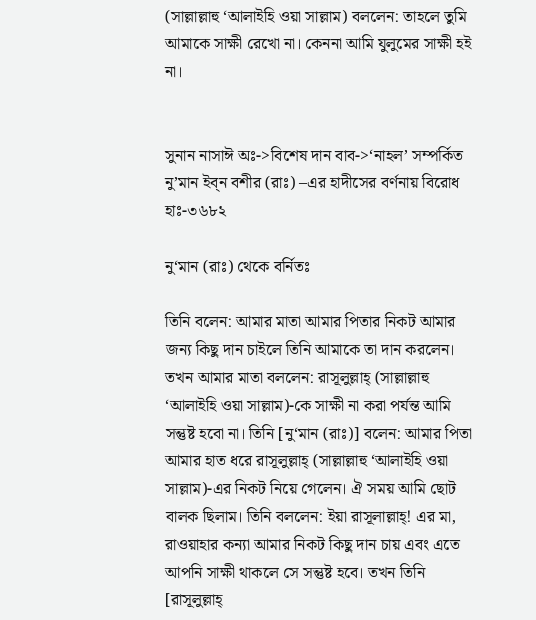(সাল্লাল্লাহু ‘আলাইহি ওয়া সাল্লাম) বললেন: তাহলে তুমি আমাকে সাক্ষী রেখো না। কেননা আমি যুলুমের সাক্ষী হই না।


সুনান নাসাঈ অঃ->বিশেষ দান বাব->‘নাহল’ সম্পর্কিত নু’মান ইব্‌ন বশীর (রাঃ) –এর হাদীসের বর্ণনায় বিরোধ হাঃ-৩৬৮২

নু‘মান (রাঃ) থেকে বর্নিতঃ

তিনি বলেন: আমার মাতা আমার পিতার নিকট আমার জন্য কিছু দান চাইলে তিনি আমাকে তা দান করলেন। তখন আমার মাতা বললেন: রাসূলুল্লাহ্ (সাল্লাল্লাহু ‘আলাইহি ওয়া সাল্লাম)-কে সাক্ষী না করা পর্যন্ত আমি সন্তুষ্ট হবো না। তিনি [নু‘মান (রাঃ)] বলেন: আমার পিতা আমার হাত ধরে রাসূলুল্লাহ্ (সাল্লাল্লাহু ‘আলাইহি ওয়া সাল্লাম)-এর নিকট নিয়ে গেলেন। ঐ সময় আমি ছোট বালক ছিলাম। তিনি বললেন: ইয়া রাসূলাল্লাহ্! এর মা, রাওয়াহার কন্যা আমার নিকট কিছু দান চায় এবং এতে আপনি সাক্ষী থাকলে সে সন্তুষ্ট হবে। তখন তিনি [রাসূলুল্লাহ্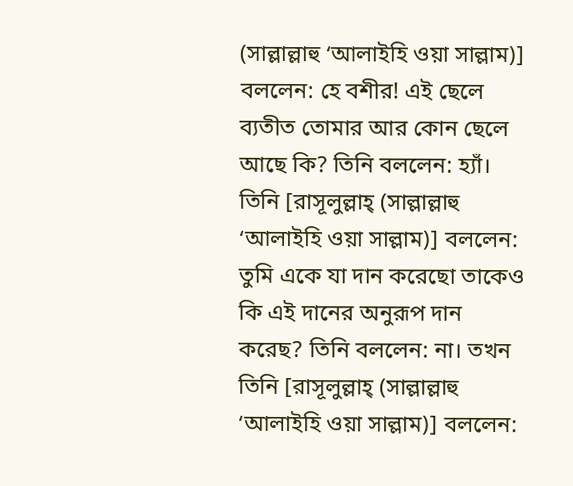(সাল্লাল্লাহু ‘আলাইহি ওয়া সাল্লাম)] বললেন: হে বশীর! এই ছেলে ব্যতীত তোমার আর কোন ছেলে আছে কি? তিনি বললেন: হ্যাঁ। তিনি [রাসূলুল্লাহ্ (সাল্লাল্লাহু ‘আলাইহি ওয়া সাল্লাম)] বললেন: তুমি একে যা দান করেছো তাকেও কি এই দানের অনুরূপ দান করেছ? তিনি বললেন: না। তখন তিনি [রাসূলুল্লাহ্ (সাল্লাল্লাহু ‘আলাইহি ওয়া সাল্লাম)] বললেন: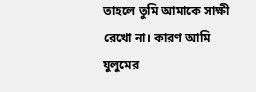তাহলে তুমি আমাকে সাক্ষী রেখো না। কারণ আমি যুলুমের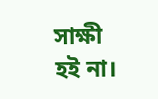সাক্ষী হই না।